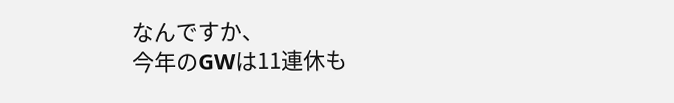なんですか、
今年のGWは11連休も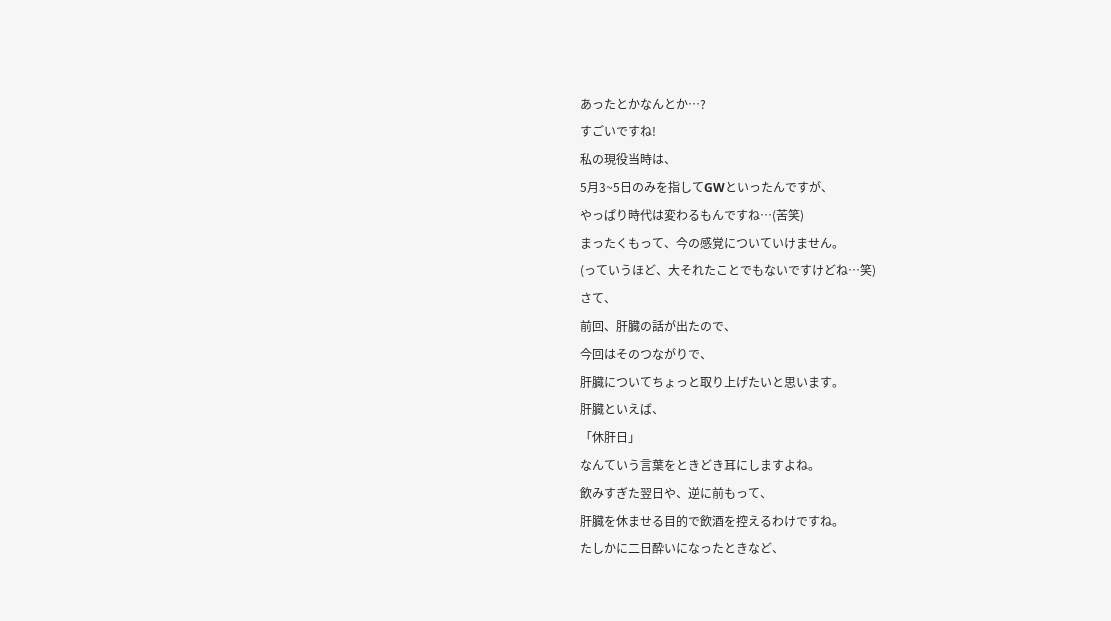あったとかなんとか…?
すごいですね!
私の現役当時は、
5月3~5日のみを指してGWといったんですが、
やっぱり時代は変わるもんですね…(苦笑)
まったくもって、今の感覚についていけません。
(っていうほど、大それたことでもないですけどね…笑)
さて、
前回、肝臓の話が出たので、
今回はそのつながりで、
肝臓についてちょっと取り上げたいと思います。
肝臓といえば、
「休肝日」
なんていう言葉をときどき耳にしますよね。
飲みすぎた翌日や、逆に前もって、
肝臓を休ませる目的で飲酒を控えるわけですね。
たしかに二日酔いになったときなど、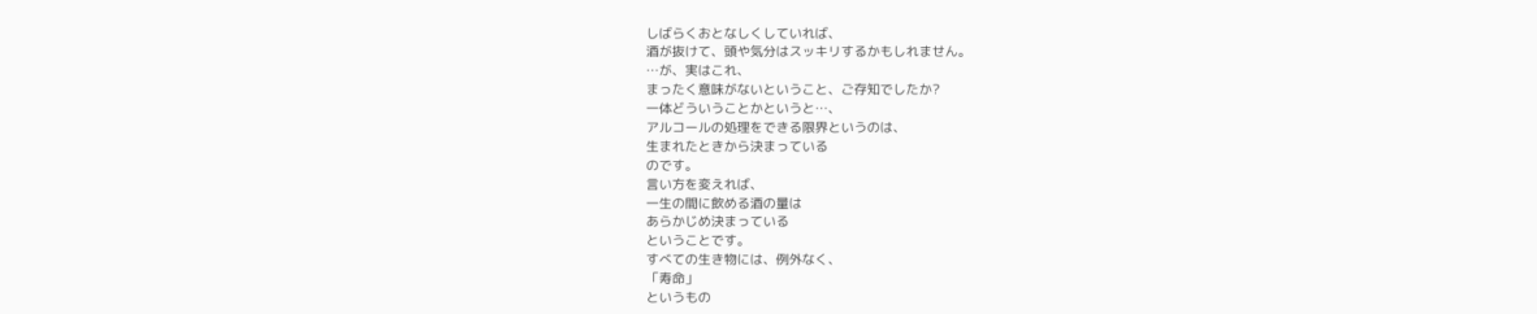しばらくおとなしくしていれば、
酒が抜けて、頭や気分はスッキリするかもしれません。
…が、実はこれ、
まったく意味がないということ、ご存知でしたか?
一体どういうことかというと…、
アルコールの処理をできる限界というのは、
生まれたときから決まっている
のです。
言い方を変えれば、
一生の間に飲める酒の量は
あらかじめ決まっている
ということです。
すべての生き物には、例外なく、
「寿命」
というもの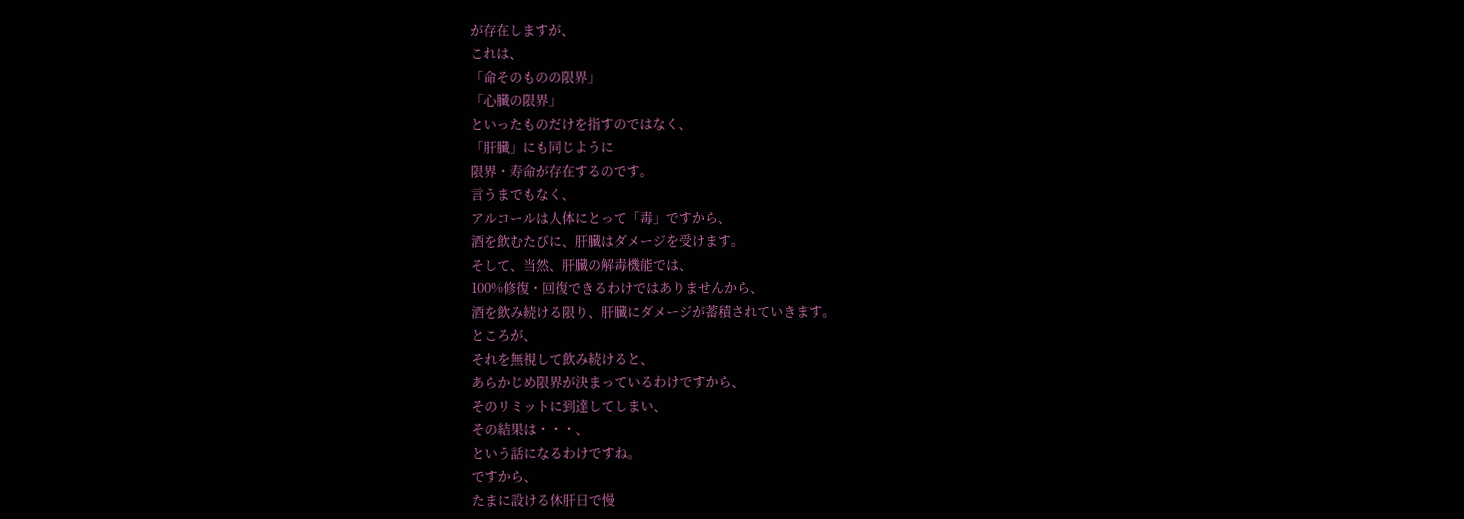が存在しますが、
これは、
「命そのものの限界」
「心臓の限界」
といったものだけを指すのではなく、
「肝臓」にも同じように
限界・寿命が存在するのです。
言うまでもなく、
アルコールは人体にとって「毒」ですから、
酒を飲むたびに、肝臓はダメージを受けます。
そして、当然、肝臓の解毒機能では、
100%修復・回復できるわけではありませんから、
酒を飲み続ける限り、肝臓にダメージが蓄積されていきます。
ところが、
それを無視して飲み続けると、
あらかじめ限界が決まっているわけですから、
そのリミットに到達してしまい、
その結果は・・・、
という話になるわけですね。
ですから、
たまに設ける休肝日で慢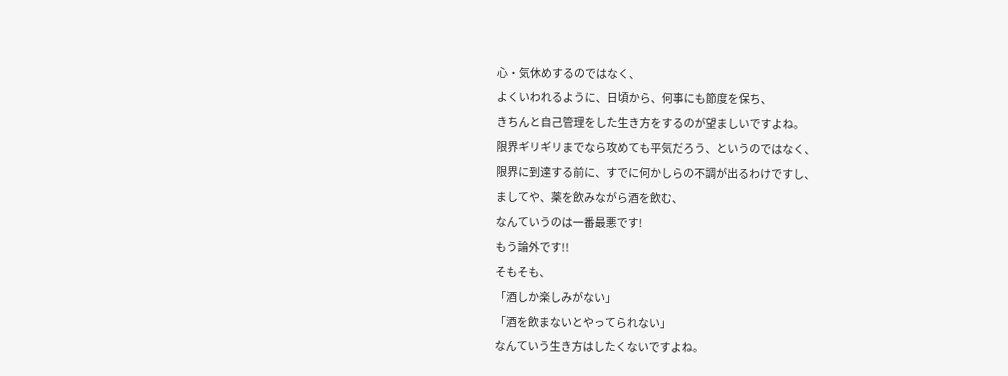心・気休めするのではなく、
よくいわれるように、日頃から、何事にも節度を保ち、
きちんと自己管理をした生き方をするのが望ましいですよね。
限界ギリギリまでなら攻めても平気だろう、というのではなく、
限界に到達する前に、すでに何かしらの不調が出るわけですし、
ましてや、薬を飲みながら酒を飲む、
なんていうのは一番最悪です!
もう論外です!!
そもそも、
「酒しか楽しみがない」
「酒を飲まないとやってられない」
なんていう生き方はしたくないですよね。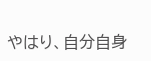やはり、自分自身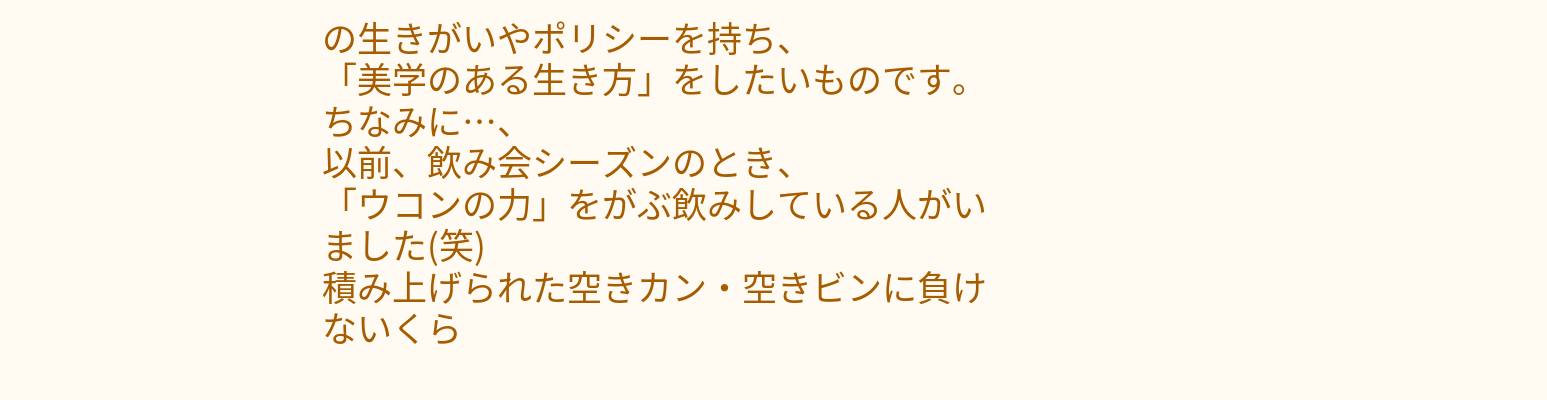の生きがいやポリシーを持ち、
「美学のある生き方」をしたいものです。
ちなみに…、
以前、飲み会シーズンのとき、
「ウコンの力」をがぶ飲みしている人がいました(笑)
積み上げられた空きカン・空きビンに負けないくら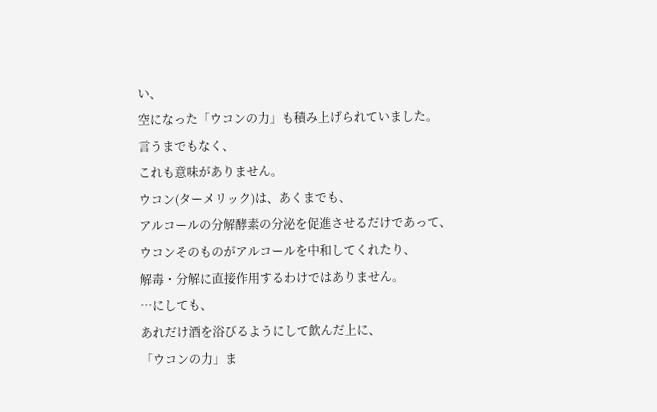い、
空になった「ウコンの力」も積み上げられていました。
言うまでもなく、
これも意味がありません。
ウコン(ターメリック)は、あくまでも、
アルコールの分解酵素の分泌を促進させるだけであって、
ウコンそのものがアルコールを中和してくれたり、
解毒・分解に直接作用するわけではありません。
…にしても、
あれだけ酒を浴びるようにして飲んだ上に、
「ウコンの力」ま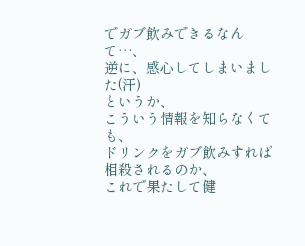でガブ飲みできるなんて…、
逆に、感心してしまいました(汗)
というか、
こういう情報を知らなくても、
ドリンクをガブ飲みすれば相殺されるのか、
これで果たして健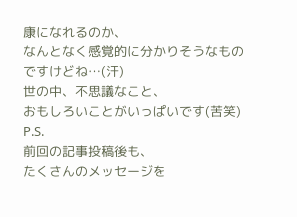康になれるのか、
なんとなく感覚的に分かりそうなものですけどね…(汗)
世の中、不思議なこと、
おもしろいことがいっぱいです(苦笑)
P.S.
前回の記事投稿後も、
たくさんのメッセージを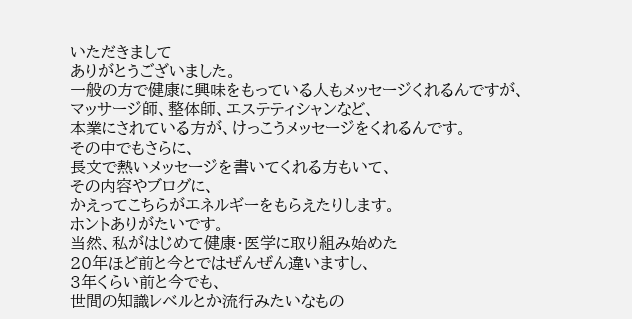いただきまして
ありがとうございました。
一般の方で健康に興味をもっている人もメッセージくれるんですが、
マッサージ師、整体師、エステティシャンなど、
本業にされている方が、けっこうメッセージをくれるんです。
その中でもさらに、
長文で熱いメッセージを書いてくれる方もいて、
その内容やブログに、
かえってこちらがエネルギーをもらえたりします。
ホントありがたいです。
当然、私がはじめて健康・医学に取り組み始めた
20年ほど前と今とではぜんぜん違いますし、
3年くらい前と今でも、
世間の知識レベルとか流行みたいなもの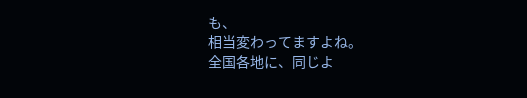も、
相当変わってますよね。
全国各地に、同じよ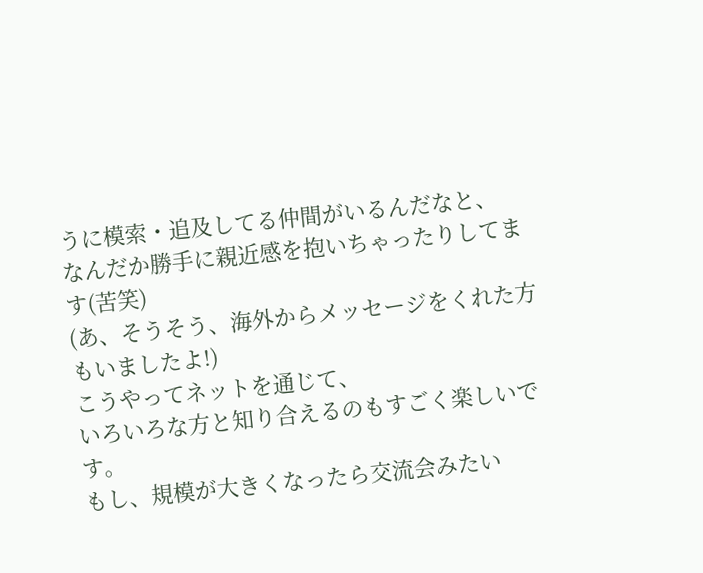うに模索・追及してる仲間がいるんだなと、
なんだか勝手に親近感を抱いちゃったりしてます(苦笑)
(あ、そうそう、海外からメッセージをくれた方もいましたよ!)
こうやってネットを通じて、
いろいろな方と知り合えるのもすごく楽しいです。
もし、規模が大きくなったら交流会みたい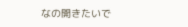なの開きたいで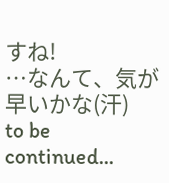すね!
…なんて、気が早いかな(汗)
to be continued...